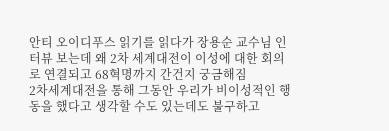안티 오이디푸스 읽기를 읽다가 장용순 교수님 인터뷰 보는데 왜 2차 세계대전이 이성에 대한 회의로 연결되고 68혁명까지 간건지 궁금해짐
2차세계대전을 통해 그동안 우리가 비이성적인 행동을 했다고 생각할 수도 있는데도 불구하고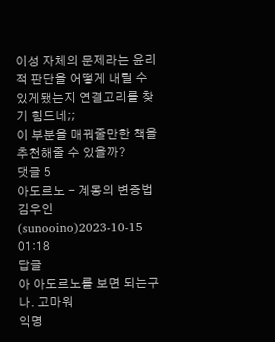이성 자체의 문제라는 윤리적 판단을 어떻게 내릴 수 있게됐는지 연결고리를 찾기 힘드네;;
이 부분을 매꿔줄만한 책을 추천해줄 수 있을까?
댓글 5
아도르노 - 계몽의 변증법
김우인(sunooino)2023-10-15 01:18
답글
아 아도르노를 보면 되는구나. 고마워
익명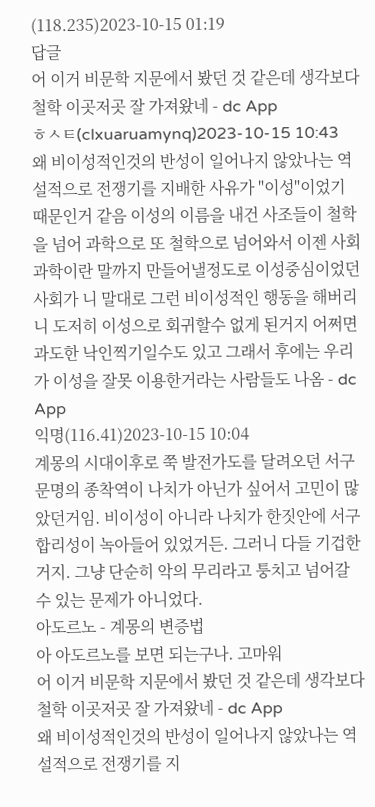(118.235)2023-10-15 01:19
답글
어 이거 비문학 지문에서 봤던 것 같은데 생각보다 철학 이곳저곳 잘 가져왔네 - dc App
ㅎㅅㅌ(clxuaruamynq)2023-10-15 10:43
왜 비이성적인것의 반성이 일어나지 않았나는 역설적으로 전쟁기를 지배한 사유가 "이성"이었기 때문인거 같음 이성의 이름을 내건 사조들이 철학을 넘어 과학으로 또 철학으로 넘어와서 이젠 사회과학이란 말까지 만들어낼정도로 이성중심이었던 사회가 니 말대로 그런 비이성적인 행동을 해버리니 도저히 이성으로 회귀할수 없게 된거지 어쩌면 과도한 낙인찍기일수도 있고 그래서 후에는 우리가 이성을 잘못 이용한거라는 사람들도 나옴 - dc App
익명(116.41)2023-10-15 10:04
계몽의 시대이후로 쭉 발전가도를 달려오던 서구문명의 종착역이 나치가 아닌가 싶어서 고민이 많았던거임. 비이성이 아니라 나치가 한짓안에 서구 합리성이 녹아들어 있었거든. 그러니 다들 기겁한거지. 그냥 단순히 악의 무리라고 퉁치고 넘어갈 수 있는 문제가 아니었다.
아도르노 - 계몽의 변증법
아 아도르노를 보면 되는구나. 고마워
어 이거 비문학 지문에서 봤던 것 같은데 생각보다 철학 이곳저곳 잘 가져왔네 - dc App
왜 비이성적인것의 반성이 일어나지 않았나는 역설적으로 전쟁기를 지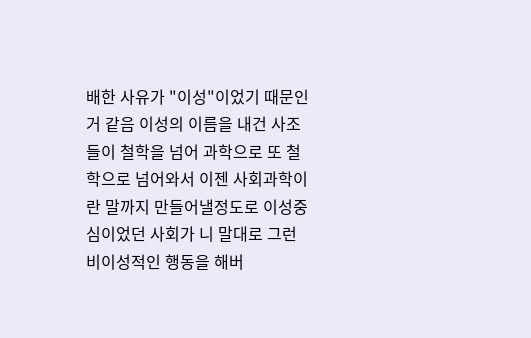배한 사유가 "이성"이었기 때문인거 같음 이성의 이름을 내건 사조들이 철학을 넘어 과학으로 또 철학으로 넘어와서 이젠 사회과학이란 말까지 만들어낼정도로 이성중심이었던 사회가 니 말대로 그런 비이성적인 행동을 해버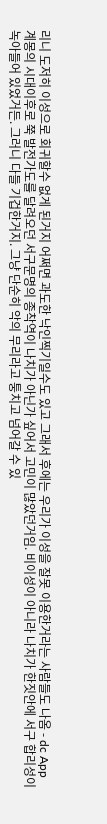리니 도저히 이성으로 회귀할수 없게 된거지 어쩌면 과도한 낙인찍기일수도 있고 그래서 후에는 우리가 이성을 잘못 이용한거라는 사람들도 나옴 - dc App
계몽의 시대이후로 쭉 발전가도를 달려오던 서구문명의 종착역이 나치가 아닌가 싶어서 고민이 많았던거임. 비이성이 아니라 나치가 한짓안에 서구 합리성이 녹아들어 있었거든. 그러니 다들 기겁한거지. 그냥 단순히 악의 무리라고 퉁치고 넘어갈 수 있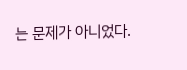는 문제가 아니었다.